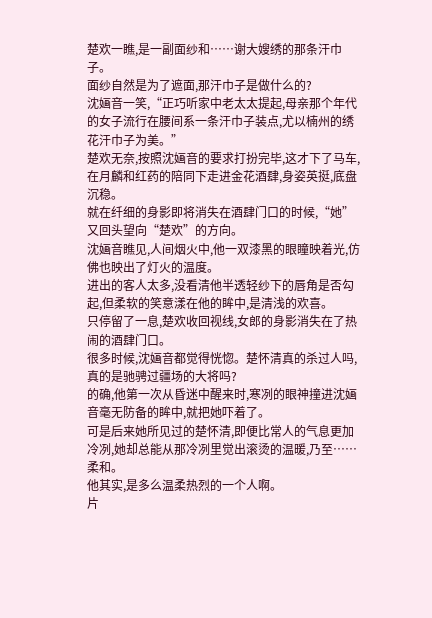楚欢一瞧,是一副面纱和……谢大嫂绣的那条汗巾子。
面纱自然是为了遮面,那汗巾子是做什么的?
沈婳音一笑,“正巧听家中老太太提起,母亲那个年代的女子流行在腰间系一条汗巾子装点,尤以楠州的绣花汗巾子为美。”
楚欢无奈,按照沈婳音的要求打扮完毕,这才下了马车,在月麟和红药的陪同下走进金花酒肆,身姿英挺,底盘沉稳。
就在纤细的身影即将消失在酒肆门口的时候,“她”又回头望向“楚欢”的方向。
沈婳音瞧见,人间烟火中,他一双漆黑的眼瞳映着光,仿佛也映出了灯火的温度。
进出的客人太多,没看清他半透轻纱下的唇角是否勾起,但柔软的笑意漾在他的眸中,是清浅的欢喜。
只停留了一息,楚欢收回视线,女郎的身影消失在了热闹的酒肆门口。
很多时候,沈婳音都觉得恍惚。楚怀清真的杀过人吗,真的是驰骋过疆场的大将吗?
的确,他第一次从昏迷中醒来时,寒冽的眼神撞进沈婳音毫无防备的眸中,就把她吓着了。
可是后来她所见过的楚怀清,即便比常人的气息更加冷冽,她却总能从那冷冽里觉出滚烫的温暖,乃至……柔和。
他其实,是多么温柔热烈的一个人啊。
片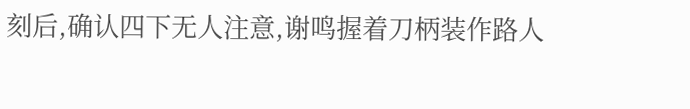刻后,确认四下无人注意,谢鸣握着刀柄装作路人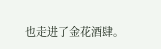也走进了金花酒肆。